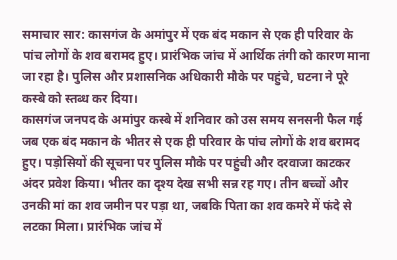समाचार सार: कासगंज के अमांपुर में एक बंद मकान से एक ही परिवार के पांच लोगों के शव बरामद हुए। प्रारंभिक जांच में आर्थिक तंगी को कारण माना जा रहा है। पुलिस और प्रशासनिक अधिकारी मौके पर पहुंचे, घटना ने पूरे कस्बे को स्तब्ध कर दिया।
कासगंज जनपद के अमांपुर कस्बे में शनिवार को उस समय सनसनी फैल गई जब एक बंद मकान के भीतर से एक ही परिवार के पांच लोगों के शव बरामद हुए। पड़ोसियों की सूचना पर पुलिस मौके पर पहुंची और दरवाजा काटकर अंदर प्रवेश किया। भीतर का दृश्य देख सभी सन्न रह गए। तीन बच्चों और उनकी मां का शव जमीन पर पड़ा था, जबकि पिता का शव कमरे में फंदे से लटका मिला। प्रारंभिक जांच में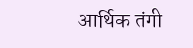आर्थिक तंगी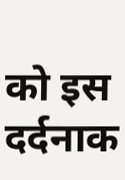को इस दर्दनाक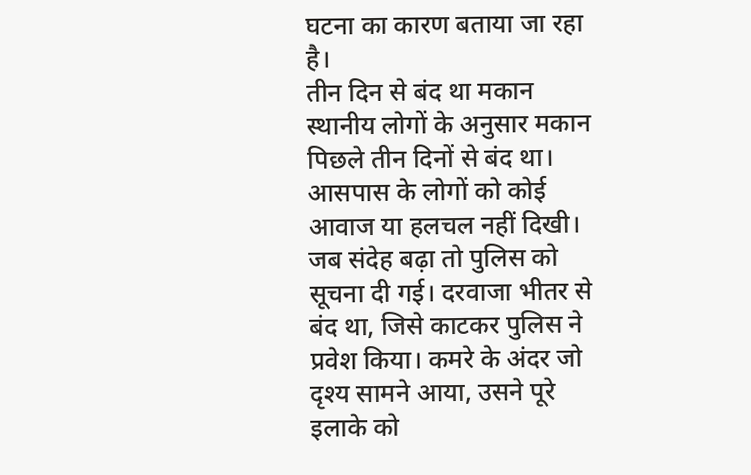घटना का कारण बताया जा रहा है।
तीन दिन से बंद था मकान
स्थानीय लोगों के अनुसार मकान पिछले तीन दिनों से बंद था। आसपास के लोगों को कोई आवाज या हलचल नहीं दिखी। जब संदेह बढ़ा तो पुलिस को सूचना दी गई। दरवाजा भीतर से बंद था, जिसे काटकर पुलिस ने प्रवेश किया। कमरे के अंदर जो दृश्य सामने आया, उसने पूरे इलाके को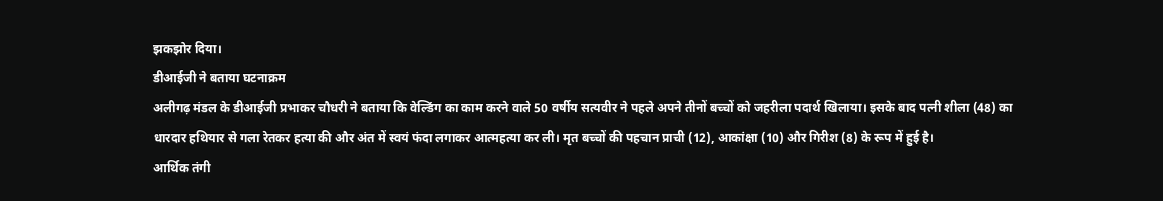झकझोर दिया।
डीआईजी ने बताया घटनाक्रम
अलीगढ़ मंडल के डीआईजी प्रभाकर चौधरी ने बताया कि वेल्डिंग का काम करने वाले 50 वर्षीय सत्यवीर ने पहले अपने तीनों बच्चों को जहरीला पदार्थ खिलाया। इसके बाद पत्नी शीला (48) का धारदार हथियार से गला रेतकर हत्या की और अंत में स्वयं फंदा लगाकर आत्महत्या कर ली। मृत बच्चों की पहचान प्राची (12), आकांक्षा (10) और गिरीश (8) के रूप में हुई है।
आर्थिक तंगी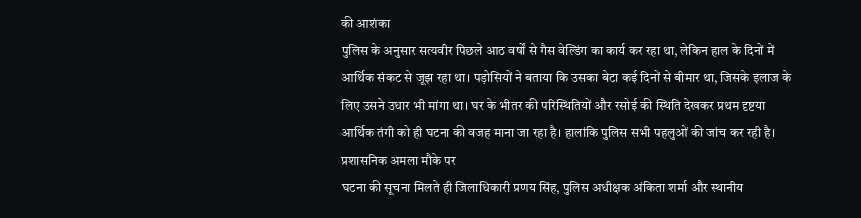की आशंका
पुलिस के अनुसार सत्यवीर पिछले आठ वर्षों से गैस वेल्डिंग का कार्य कर रहा था, लेकिन हाल के दिनों में आर्थिक संकट से जूझ रहा था। पड़ोसियों ने बताया कि उसका बेटा कई दिनों से बीमार था, जिसके इलाज के लिए उसने उधार भी मांगा था। घर के भीतर की परिस्थितियों और रसोई की स्थिति देखकर प्रथम दृष्टया आर्थिक तंगी को ही घटना की वजह माना जा रहा है। हालांकि पुलिस सभी पहलुओं की जांच कर रही है।
प्रशासनिक अमला मौके पर
घटना की सूचना मिलते ही जिलाधिकारी प्रणय सिंह, पुलिस अधीक्षक अंकिता शर्मा और स्थानीय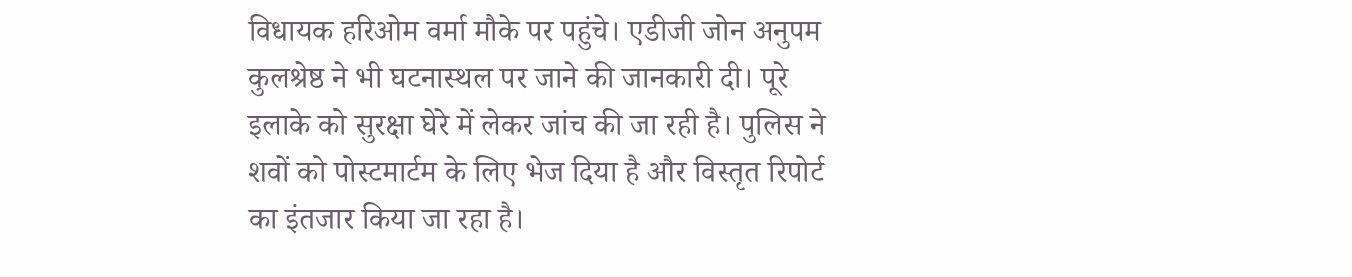विधायक हरिओम वर्मा मौके पर पहुंचे। एडीजी जोन अनुपम कुलश्रेष्ठ ने भी घटनास्थल पर जाने की जानकारी दी। पूरे इलाके को सुरक्षा घेरे में लेकर जांच की जा रही है। पुलिस ने शवों को पोस्टमार्टम के लिए भेज दिया है और विस्तृत रिपोर्ट का इंतजार किया जा रहा है।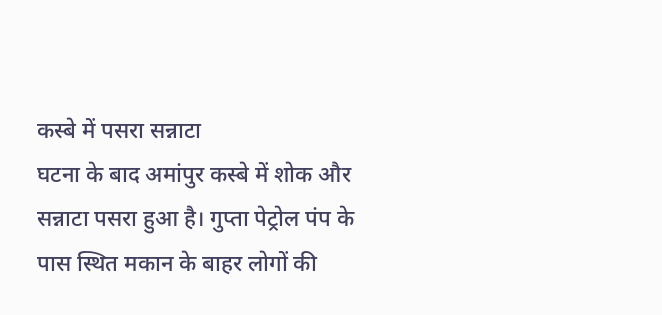कस्बे में पसरा सन्नाटा
घटना के बाद अमांपुर कस्बे में शोक और सन्नाटा पसरा हुआ है। गुप्ता पेट्रोल पंप के पास स्थित मकान के बाहर लोगों की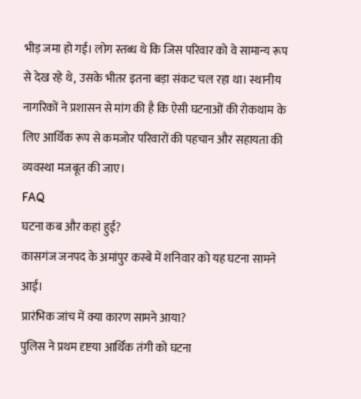भीड़ जमा हो गई। लोग स्तब्ध थे कि जिस परिवार को वे सामान्य रूप से देख रहे थे, उसके भीतर इतना बड़ा संकट चल रहा था। स्थानीय नागरिकों ने प्रशासन से मांग की है कि ऐसी घटनाओं की रोकथाम के लिए आर्थिक रूप से कमजोर परिवारों की पहचान और सहायता की व्यवस्था मजबूत की जाए।
FAQ
घटना कब और कहां हुई?
कासगंज जनपद के अमांपुर कस्बे में शनिवार को यह घटना सामने आई।
प्रारंभिक जांच में क्या कारण सामने आया?
पुलिस ने प्रथम दृष्टया आर्थिक तंगी को घटना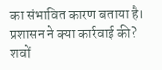का संभावित कारण बताया है।
प्रशासन ने क्या कार्रवाई की?
शवों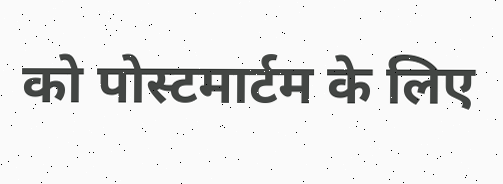को पोस्टमार्टम के लिए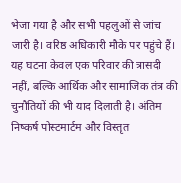भेजा गया है और सभी पहलुओं से जांच जारी है। वरिष्ठ अधिकारी मौके पर पहुंचे हैं।
यह घटना केवल एक परिवार की त्रासदी नहीं, बल्कि आर्थिक और सामाजिक तंत्र की चुनौतियों की भी याद दिलाती है। अंतिम निष्कर्ष पोस्टमार्टम और विस्तृत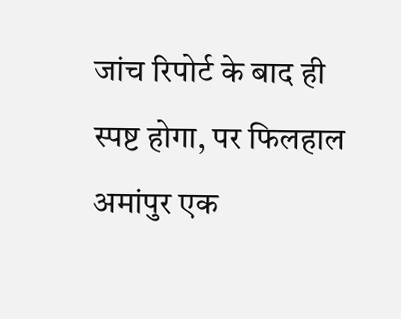जांच रिपोर्ट के बाद ही स्पष्ट होगा, पर फिलहाल अमांपुर एक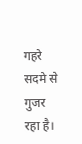गहरे सदमे से गुजर रहा है।